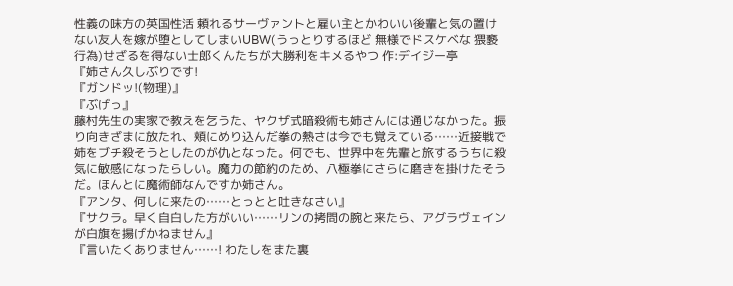性義の味方の英国性活 頼れるサーヴァントと雇い主とかわいい後輩と気の置けない友人を嫁が堕としてしまいUBW(うっとりするほど 無様でドスケベな 猥褻行為)せざるを得ない士郎くんたちが大勝利をキメるやつ 作:デイジー亭
『姉さん久しぶりです!
『ガンドッ!(物理)』
『ぶげっ』
藤村先生の実家で教えを乞うた、ヤクザ式暗殺術も姉さんには通じなかった。振り向きざまに放たれ、頬にめり込んだ拳の熱さは今でも覚えている……近接戦で姉をブチ殺そうとしたのが仇となった。何でも、世界中を先輩と旅するうちに殺気に敏感になったらしい。魔力の節約のため、八極拳にさらに磨きを掛けたそうだ。ほんとに魔術師なんですか姉さん。
『アンタ、何しに来たの……とっとと吐きなさい』
『サクラ。早く自白した方がいい……リンの拷問の腕と来たら、アグラヴェインが白旗を揚げかねません』
『言いたくありません……! わたしをまた裏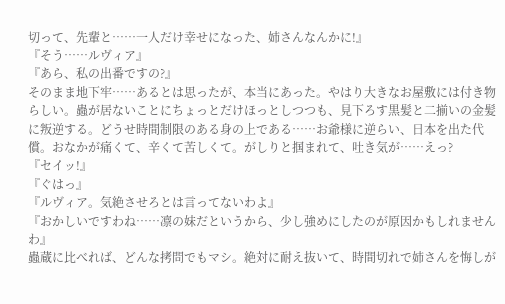切って、先輩と……一人だけ幸せになった、姉さんなんかに!』
『そう……ルヴィア』
『あら、私の出番ですの?』
そのまま地下牢……あるとは思ったが、本当にあった。やはり大きなお屋敷には付き物らしい。蟲が居ないことにちょっとだけほっとしつつも、見下ろす黒髪と二揃いの金髪に叛逆する。どうせ時間制限のある身の上である……お爺様に逆らい、日本を出た代償。おなかが痛くて、辛くて苦しくて。がしりと掴まれて、吐き気が……えっ?
『セイッ!』
『ぐはっ』
『ルヴィア。気絶させろとは言ってないわよ』
『おかしいですわね……凛の妹だというから、少し強めにしたのが原因かもしれませんわ』
蟲蔵に比べれば、どんな拷問でもマシ。絶対に耐え抜いて、時間切れで姉さんを悔しが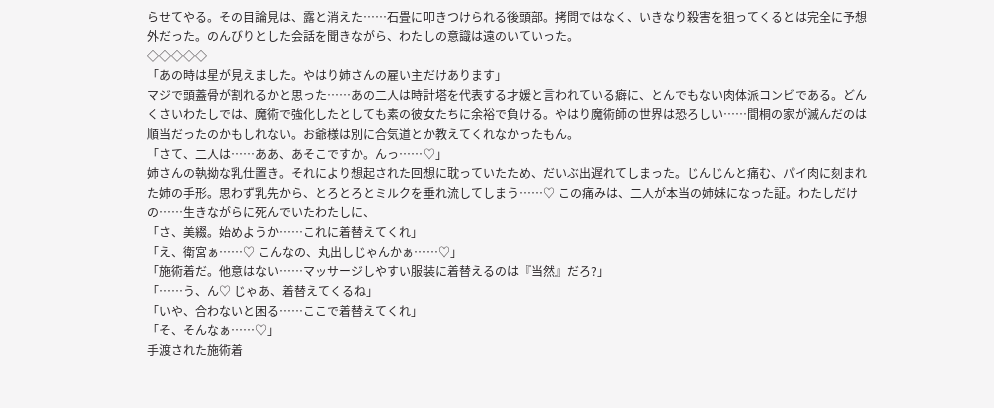らせてやる。その目論見は、露と消えた……石畳に叩きつけられる後頭部。拷問ではなく、いきなり殺害を狙ってくるとは完全に予想外だった。のんびりとした会話を聞きながら、わたしの意識は遠のいていった。
◇◇◇◇◇
「あの時は星が見えました。やはり姉さんの雇い主だけあります」
マジで頭蓋骨が割れるかと思った……あの二人は時計塔を代表する才媛と言われている癖に、とんでもない肉体派コンビである。どんくさいわたしでは、魔術で強化したとしても素の彼女たちに余裕で負ける。やはり魔術師の世界は恐ろしい……間桐の家が滅んだのは順当だったのかもしれない。お爺様は別に合気道とか教えてくれなかったもん。
「さて、二人は……ああ、あそこですか。んっ……♡」
姉さんの執拗な乳仕置き。それにより想起された回想に耽っていたため、だいぶ出遅れてしまった。じんじんと痛む、パイ肉に刻まれた姉の手形。思わず乳先から、とろとろとミルクを垂れ流してしまう……♡ この痛みは、二人が本当の姉妹になった証。わたしだけの……生きながらに死んでいたわたしに、
「さ、美綴。始めようか……これに着替えてくれ」
「え、衛宮ぁ……♡ こんなの、丸出しじゃんかぁ……♡」
「施術着だ。他意はない……マッサージしやすい服装に着替えるのは『当然』だろ?」
「……う、ん♡ じゃあ、着替えてくるね」
「いや、合わないと困る……ここで着替えてくれ」
「そ、そんなぁ……♡」
手渡された施術着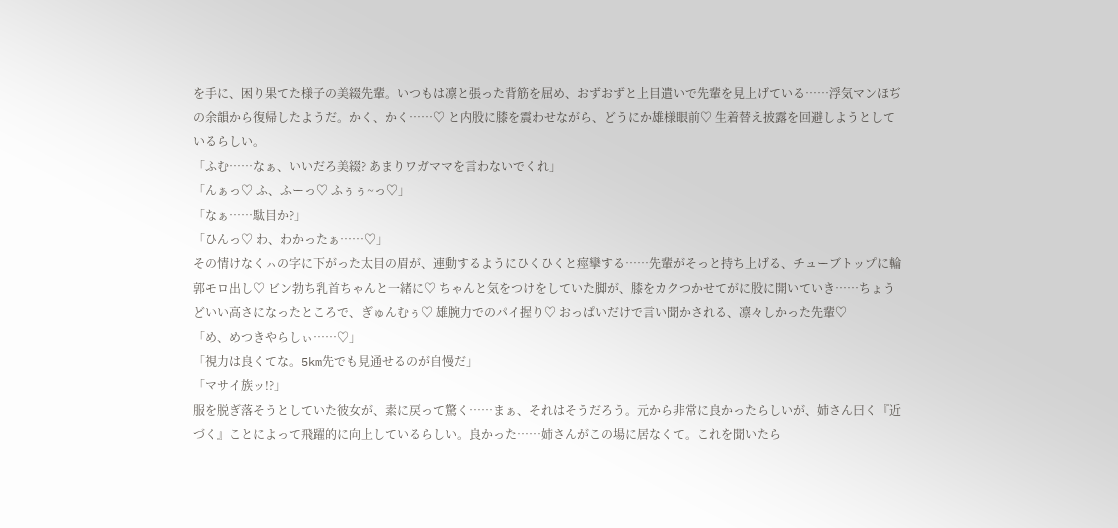を手に、困り果てた様子の美綴先輩。いつもは凛と張った背筋を屈め、おずおずと上目遣いで先輩を見上げている……浮気マンほぢの余韻から復帰したようだ。かく、かく……♡ と内股に膝を震わせながら、どうにか雄様眼前♡ 生着替え披露を回避しようとしているらしい。
「ふむ……なぁ、いいだろ美綴? あまりワガママを言わないでくれ」
「んぁっ♡ ふ、ふーっ♡ ふぅぅ~っ♡」
「なぁ……駄目か?」
「ひんっ♡ わ、わかったぁ……♡」
その情けなくㇵの字に下がった太目の眉が、連動するようにひくひくと痙攣する……先輩がそっと持ち上げる、チューブトップに輪郭モロ出し♡ ビン勃ち乳首ちゃんと一緒に♡ ちゃんと気をつけをしていた脚が、膝をカクつかせてがに股に開いていき……ちょうどいい高さになったところで、ぎゅんむぅ♡ 雄腕力でのパイ握り♡ おっぱいだけで言い聞かされる、凛々しかった先輩♡
「め、めつきやらしぃ……♡」
「視力は良くてな。5km先でも見通せるのが自慢だ」
「マサイ族ッ!?」
服を脱ぎ落そうとしていた彼女が、素に戻って驚く……まぁ、それはそうだろう。元から非常に良かったらしいが、姉さん曰く『近づく』ことによって飛躍的に向上しているらしい。良かった……姉さんがこの場に居なくて。これを聞いたら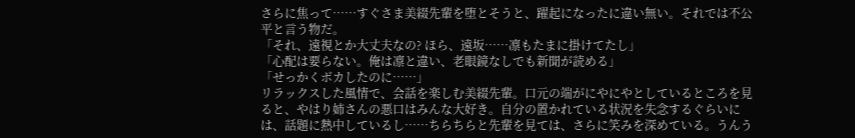さらに焦って……すぐさま美綴先輩を堕とそうと、躍起になったに違い無い。それでは不公平と言う物だ。
「それ、遠視とか大丈夫なの? ほら、遠坂……凛もたまに掛けてたし」
「心配は要らない。俺は凛と違い、老眼鏡なしでも新聞が読める」
「せっかくボカしたのに……」
リラックスした風情で、会話を楽しむ美綴先輩。口元の端がにやにやとしているところを見ると、やはり姉さんの悪口はみんな大好き。自分の置かれている状況を失念するぐらいには、話題に熱中しているし……ちらちらと先輩を見ては、さらに笑みを深めている。うんう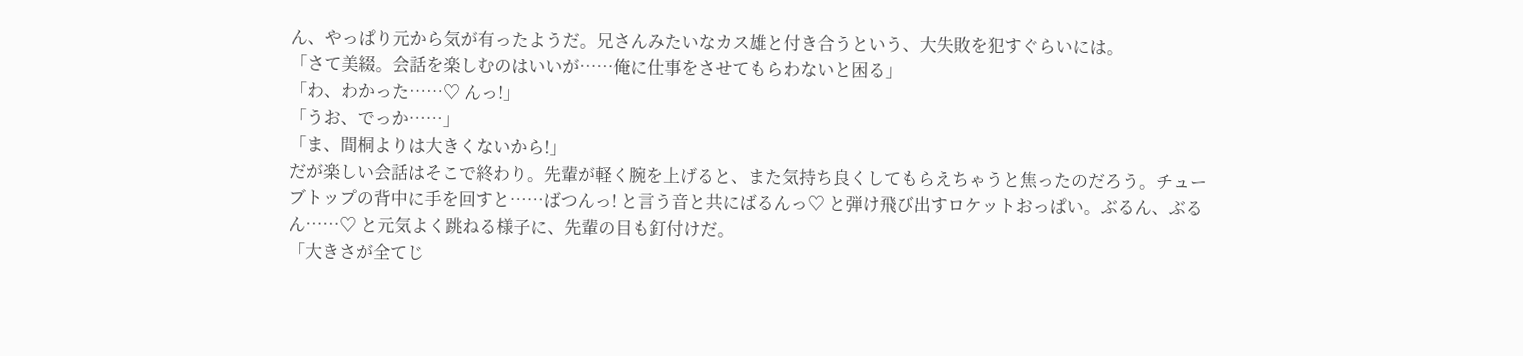ん、やっぱり元から気が有ったようだ。兄さんみたいなカス雄と付き合うという、大失敗を犯すぐらいには。
「さて美綴。会話を楽しむのはいいが……俺に仕事をさせてもらわないと困る」
「わ、わかった……♡ んっ!」
「うお、でっか……」
「ま、間桐よりは大きくないから!」
だが楽しい会話はそこで終わり。先輩が軽く腕を上げると、また気持ち良くしてもらえちゃうと焦ったのだろう。チューブトップの背中に手を回すと……ばつんっ! と言う音と共にばるんっ♡ と弾け飛び出すロケットおっぱい。ぶるん、ぶるん……♡ と元気よく跳ねる様子に、先輩の目も釘付けだ。
「大きさが全てじ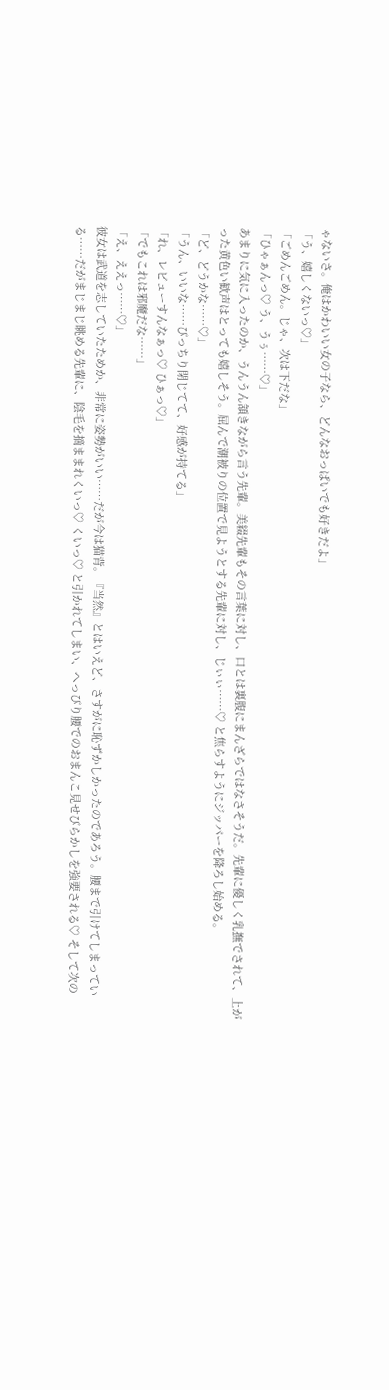ゃないさ。俺はかわいい女の子なら、どんなおっぱいでも好きだよ」
「う、嬉しくないっ♡」
「ごめんごめん。じゃ、次は下だな」
「ひゃぁんっ♡ う、うぅ……♡」
あまりに気に入ったのか、うんうん頷きながら言う先輩。美綴先輩もその言葉に対し、口とは裏腹にまんざらではなさそうだ。先輩に優しく乳撫でされて、上がった黄色い歓声はとっても嬉しそう。屈んで潮被りの位置で見ようとする先輩に対し、じぃぃ……♡ と焦らすようにジッパーを降ろし始める。
「ど、どうかな……♡」
「うん、いいな……ぴっちり閉じてて、好感が持てる」
「れ、レビューすんなぁっ♡ ひぁっ♡」
「でもこれは邪魔だな……」
「え、ええっ……♡」
彼女は武道を志していたためか、非常に姿勢がいい……だが今は猫背。『当然』とはいえど、さすがに恥ずかしかったのであろう。腰まで引けてしまっている……だがまじまじ眺める先輩に、陰毛を摘ままれくいっ♡ くいっ♡ と引かれてしまい、へっぴり腰でのおまんこ見せびらかしを強要される♡ そして次の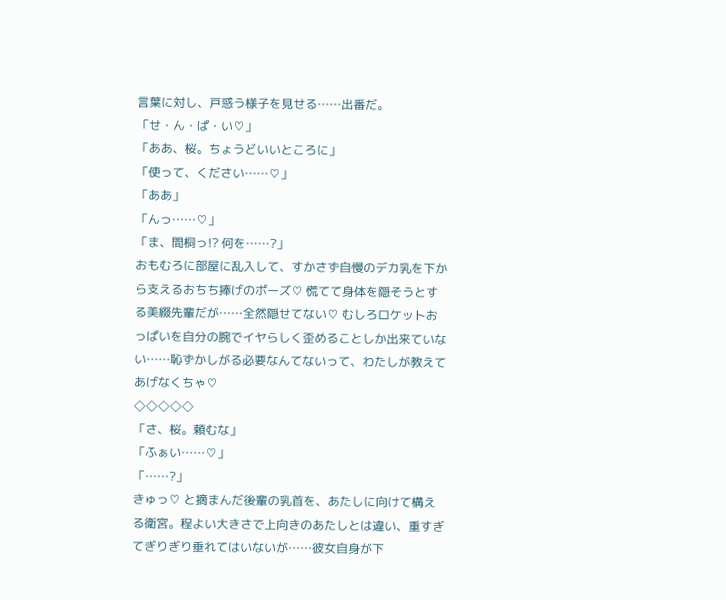言葉に対し、戸惑う様子を見せる……出番だ。
「せ・ん・ぱ・い♡」
「ああ、桜。ちょうどいいところに」
「使って、ください……♡」
「ああ」
「んっ……♡」
「ま、間桐っ!? 何を……?」
おもむろに部屋に乱入して、すかさず自慢のデカ乳を下から支えるおちち捧げのポーズ♡ 慌てて身体を隠そうとする美綴先輩だが……全然隠せてない♡ むしろロケットおっぱいを自分の腕でイヤらしく歪めることしか出来ていない……恥ずかしがる必要なんてないって、わたしが教えてあげなくちゃ♡
◇◇◇◇◇
「さ、桜。頼むな」
「ふぁい……♡」
「……?」
きゅっ♡ と摘まんだ後輩の乳首を、あたしに向けて構える衛宮。程よい大きさで上向きのあたしとは違い、重すぎてぎりぎり垂れてはいないが……彼女自身が下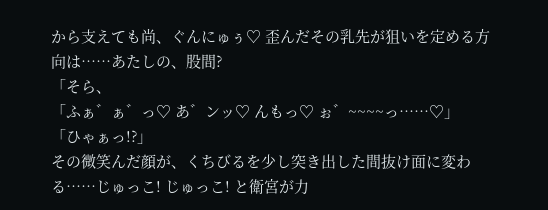から支えても尚、ぐんにゅぅ♡ 歪んだその乳先が狙いを定める方向は……あたしの、股間?
「そら、
「ふぁ゛ぁ゛っ♡ あ゛ンッ♡ んもっ♡ ぉ゛~~~~っ……♡」
「ひゃぁっ!?」
その微笑んだ顔が、くちびるを少し突き出した間抜け面に変わる……じゅっこ! じゅっこ! と衛宮が力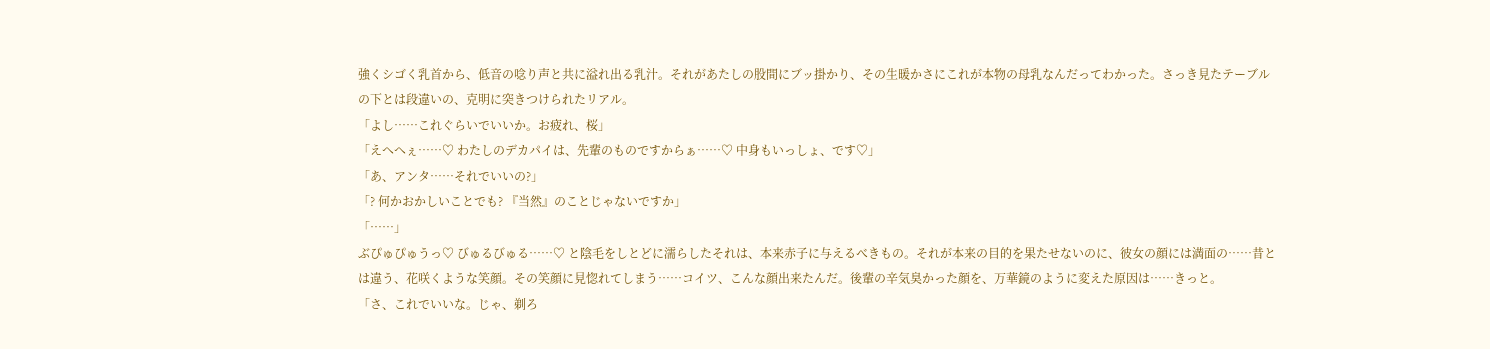強くシゴく乳首から、低音の唸り声と共に溢れ出る乳汁。それがあたしの股間にブッ掛かり、その生暖かさにこれが本物の母乳なんだってわかった。さっき見たテーブルの下とは段違いの、克明に突きつけられたリアル。
「よし……これぐらいでいいか。お疲れ、桜」
「えへへぇ……♡ わたしのデカパイは、先輩のものですからぁ……♡ 中身もいっしょ、です♡」
「あ、アンタ……それでいいの?」
「? 何かおかしいことでも? 『当然』のことじゃないですか」
「……」
ぶぴゅぴゅうっ♡ びゅるびゅる……♡ と陰毛をしとどに濡らしたそれは、本来赤子に与えるべきもの。それが本来の目的を果たせないのに、彼女の顔には満面の……昔とは違う、花咲くような笑顔。その笑顔に見惚れてしまう……コイツ、こんな顔出来たんだ。後輩の辛気臭かった顔を、万華鏡のように変えた原因は……きっと。
「さ、これでいいな。じゃ、剃ろ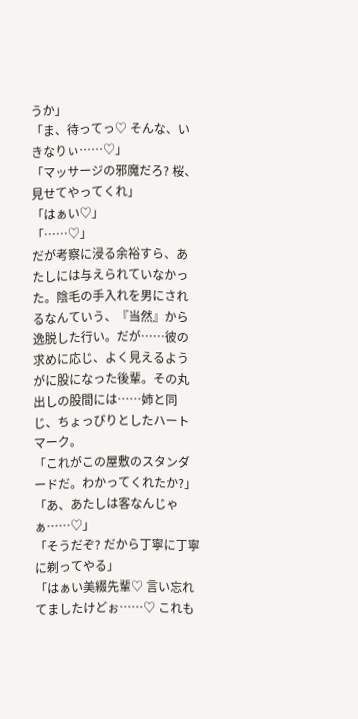うか」
「ま、待ってっ♡ そんな、いきなりぃ……♡」
「マッサージの邪魔だろ? 桜、見せてやってくれ」
「はぁい♡」
「……♡」
だが考察に浸る余裕すら、あたしには与えられていなかった。陰毛の手入れを男にされるなんていう、『当然』から逸脱した行い。だが……彼の求めに応じ、よく見えるようがに股になった後輩。その丸出しの股間には……姉と同じ、ちょっぴりとしたハートマーク。
「これがこの屋敷のスタンダードだ。わかってくれたか?」
「あ、あたしは客なんじゃぁ……♡」
「そうだぞ? だから丁寧に丁寧に剃ってやる」
「はぁい美綴先輩♡ 言い忘れてましたけどぉ……♡ これも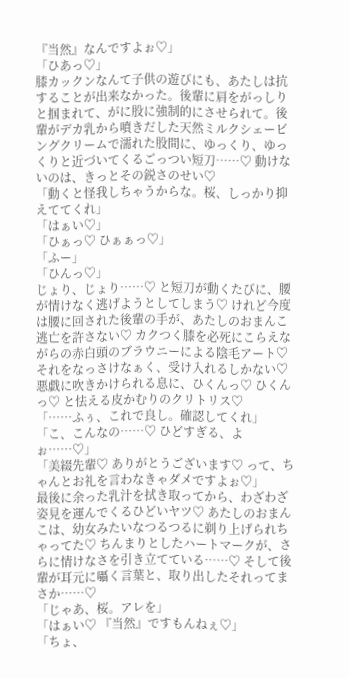『当然』なんですよぉ♡」
「ひあっ♡」
膝カックンなんて子供の遊びにも、あたしは抗することが出来なかった。後輩に肩をがっしりと掴まれて、がに股に強制的にさせられて。後輩がデカ乳から噴きだした天然ミルクシェービングクリームで濡れた股間に、ゆっくり、ゆっくりと近づいてくるごっつい短刀……♡ 動けないのは、きっとその鋭さのせい♡
「動くと怪我しちゃうからな。桜、しっかり抑えててくれ」
「はぁい♡」
「ひぁっ♡ ひぁぁっ♡」
「ふー」
「ひんっ♡」
じょり、じょり……♡ と短刀が動くたびに、腰が情けなく逃げようとしてしまう♡ けれど今度は腰に回された後輩の手が、あたしのおまんこ逃亡を許さない♡ カクつく膝を必死にこらえながらの赤白頭のブラウニーによる陰毛アート♡ それをなっさけなぁく、受け入れるしかない♡ 悪戯に吹きかけられる息に、ひくんっ♡ ひくんっ♡ と怯える皮かむりのクリトリス♡
「……ふぅ、これで良し。確認してくれ」
「こ、こんなの……♡ ひどすぎる、よぉ……♡」
「美綴先輩♡ ありがとうございます♡ って、ちゃんとお礼を言わなきゃダメですよぉ♡」
最後に余った乳汁を拭き取ってから、わざわざ姿見を運んでくるひどいヤツ♡ あたしのおまんこは、幼女みたいなつるつるに剃り上げられちゃってた♡ ちんまりとしたハートマークが、さらに情けなさを引き立てている……♡ そして後輩が耳元に囁く言葉と、取り出したそれってまさか……♡
「じゃあ、桜。アレを」
「はぁい♡ 『当然』ですもんねぇ♡」
「ちょ、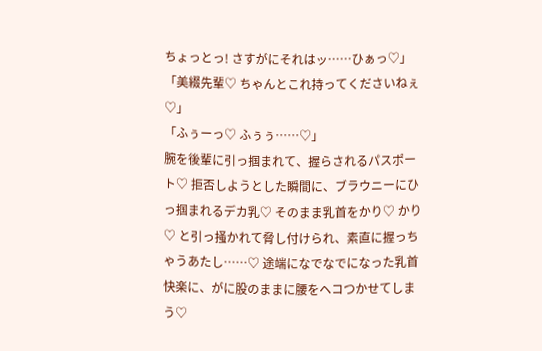ちょっとっ! さすがにそれはッ……ひぁっ♡」
「美綴先輩♡ ちゃんとこれ持ってくださいねぇ♡」
「ふぅーっ♡ ふぅぅ……♡」
腕を後輩に引っ掴まれて、握らされるパスポート♡ 拒否しようとした瞬間に、ブラウニーにひっ掴まれるデカ乳♡ そのまま乳首をかり♡ かり♡ と引っ掻かれて脅し付けられ、素直に握っちゃうあたし……♡ 途端になでなでになった乳首快楽に、がに股のままに腰をヘコつかせてしまう♡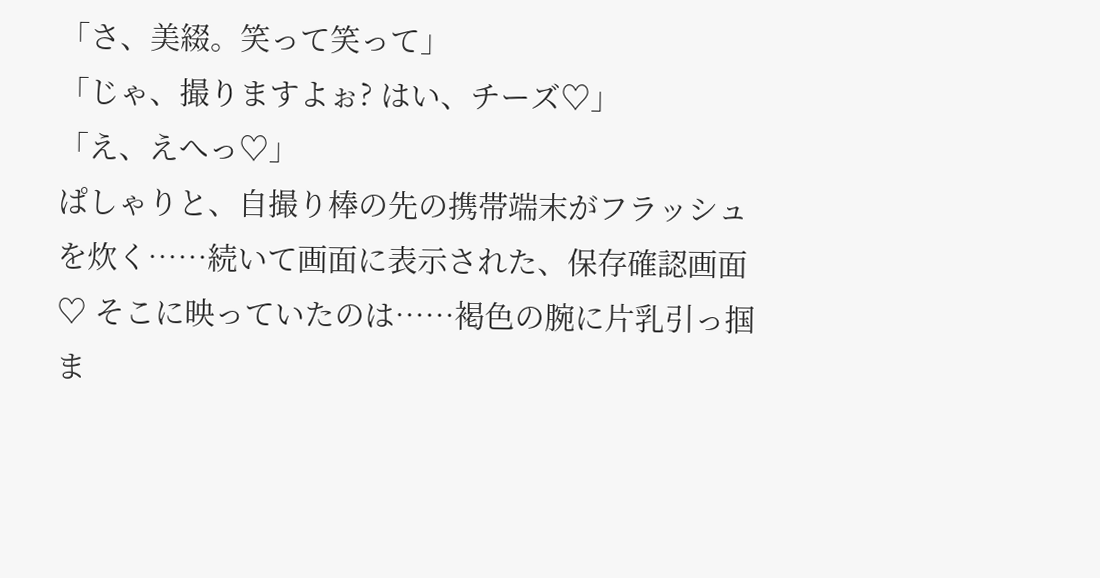「さ、美綴。笑って笑って」
「じゃ、撮りますよぉ? はい、チーズ♡」
「え、えへっ♡」
ぱしゃりと、自撮り棒の先の携帯端末がフラッシュを炊く……続いて画面に表示された、保存確認画面♡ そこに映っていたのは……褐色の腕に片乳引っ掴ま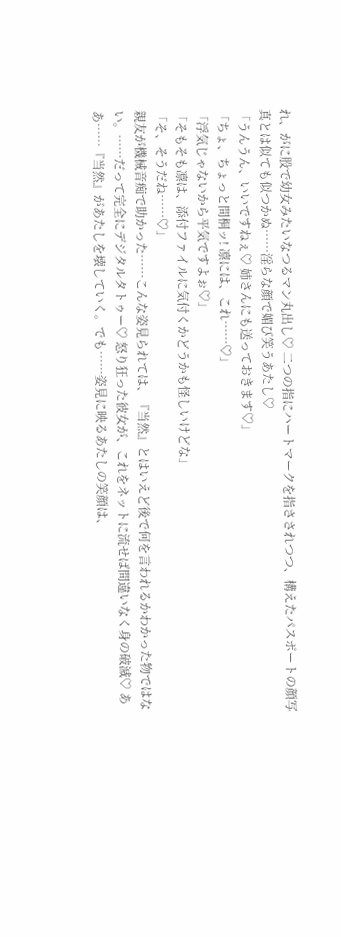れ、がに股で幼女みたいなつるマン丸出し♡ 二つの指にハートマークを指さされつつ、構えたパスポートの顔写真とは似ても似つかぬ……淫らな顔で媚び笑うあたし♡
「うんうん、いいですねぇ♡ 姉さんにも送っておきます♡」
「ちょ、ちょっと間桐ッ! 凛には、これ……♡」
「浮気じゃないから平気ですよぉ♡」
「そもそも凛は、添付ファイルに気付くかどうかも怪しいけどな」
「そ、そうだね……♡」
親友が機械音痴で助かった……こんな姿見られては、『当然』とはいえど後で何を言われるかわかった物ではない。……だって完全にデジタルタトゥー♡ 怒り狂った彼女が、これをネットに流せば間違いなく身の破滅♡ ああ……『当然』があたしを壊していく。でも……姿見に映るあたしの笑顔は、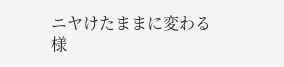ニヤけたままに変わる様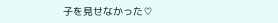子を見せなかった♡